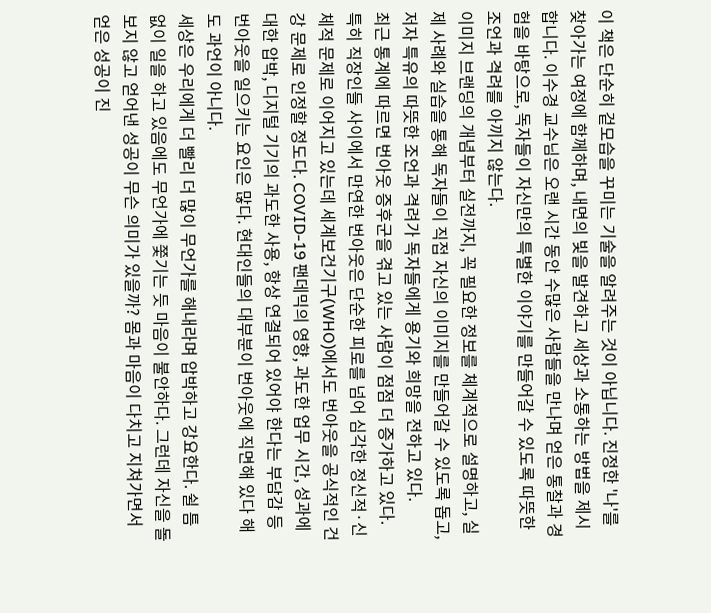이 책은 단순히 겉모습을 꾸미는 기술을 알려주는 것이 아닙니다. 진정한 '나'를 찾아가는 여정에 함께하며, 내면의 빛을 발견하고 세상과 소통하는 방법을 제시합니다. 이수경 교수님은 오랜 시간 동안 수많은 사람들을 만나며 얻은 통찰과 경험을 바탕으로, 독자들이 자신만의 특별한 이야기를 만들어갈 수 있도록 따뜻한 조언과 격려를 아끼지 않는다.
이미지 브랜딩의 개념부터 실전까지, 꼭 필요한 정보를 체계적으로 설명하고, 실제 사례와 실습을 통해 독자들이 직접 자신의 이미지를 만들어갈 수 있도록 돕고, 저자 특유의 따뜻한 조언과 격려가 독자들에게 용기와 희망을 전하고 있다.
최근 통계에 따르면 번아웃 증후군을 겪고 있는 사람이 점점 더 증가하고 있다. 특히 직장인들 사이에서 만연한 번아웃은 단순한 피로를 넘어 심각한 정신적·신체적 문제로 이어지고 있는데 세계보건기구(WHO)에서도 번아웃을 공식적인 건강 문제로 인정할 정도다. COVID-19 팬데믹의 영향, 과도한 업무 시간, 성과에 대한 압박, 디지털 기기의 과도한 사용, 항상 연결되어 있어야 한다는 부담감 등 번아웃을 일으키는 요인은 많다. 현대인들의 대부분이 번아웃에 직면해 있다 해도 과언이 아니다.
세상은 우리에게 더 빨리 더 많이 무언가를 해내라며 압박하고 강요한다. 쉴 틈 없이 일을 하고 있음에도 무언가에 쫓기는 듯 마음이 불안하다. 그런데 자신을 돌보지 않고 얻어낸 성공이 무슨 의미가 있을까? 몸과 마음이 다치고 지쳐가면서 얻은 성공이 진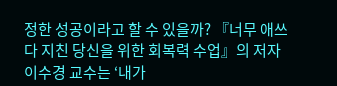정한 성공이라고 할 수 있을까? 『너무 애쓰다 지친 당신을 위한 회복력 수업』의 저자 이수경 교수는 ‘내가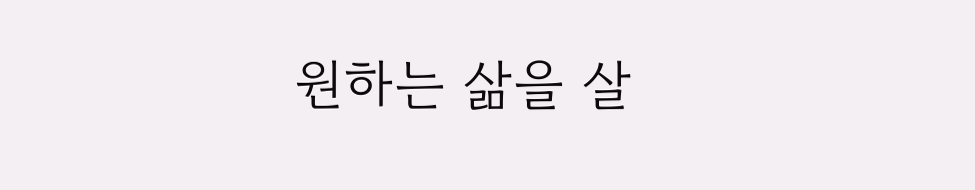원하는 삶을 살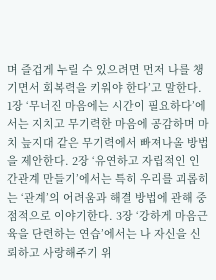며 즐겁게 누릴 수 있으려면 먼저 나를 챙기면서 회복력을 키워야 한다’고 말한다.
1장 ‘무너진 마음에는 시간이 필요하다’에서는 지치고 무기력한 마음에 공감하며 마치 늪지대 같은 무기력에서 빠져나올 방법을 제안한다. 2장 ‘유연하고 자립적인 인간관계 만들기’에서는 특히 우리를 괴롭히는 ‘관계’의 어려움과 해결 방법에 관해 중점적으로 이야기한다. 3장 ‘강하게 마음근육을 단련하는 연습’에서는 나 자신을 신뢰하고 사랑해주기 위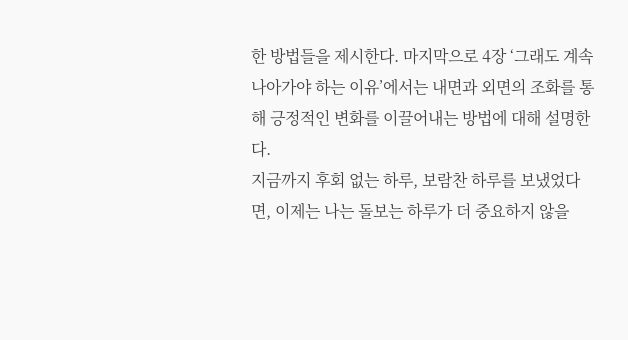한 방법들을 제시한다. 마지막으로 4장 ‘그래도 계속 나아가야 하는 이유’에서는 내면과 외면의 조화를 통해 긍정적인 변화를 이끌어내는 방법에 대해 설명한다.
지금까지 후회 없는 하루, 보람찬 하루를 보냈었다면, 이제는 나는 돌보는 하루가 더 중요하지 않을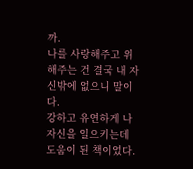까.
나를 사랑해주고 위해주는 건 결국 내 자신밖에 없으니 말이다.
강하고 유연하게 나 자신을 일으키는데 도움이 된 책이었다.